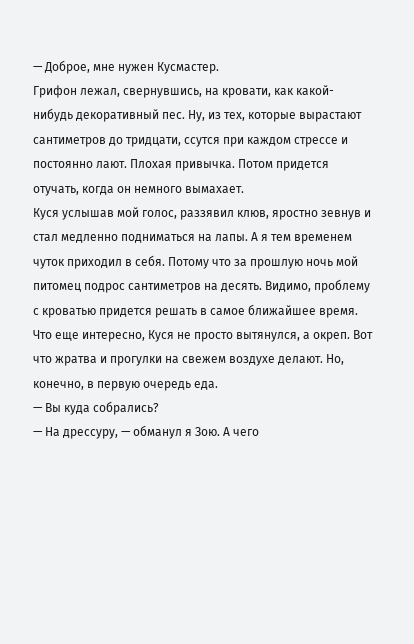— Доброе, мне нужен Кусмастер.
Грифон лежал, свернувшись, на кровати, как какой-нибудь декоративный пес. Ну, из тех, которые вырастают сантиметров до тридцати, ссутся при каждом стрессе и постоянно лают. Плохая привычка. Потом придется отучать, когда он немного вымахает.
Куся услышав мой голос, раззявил клюв, яростно зевнув и стал медленно подниматься на лапы. А я тем временем чуток приходил в себя. Потому что за прошлую ночь мой питомец подрос сантиметров на десять. Видимо, проблему с кроватью придется решать в самое ближайшее время.
Что еще интересно, Куся не просто вытянулся, а окреп. Вот что жратва и прогулки на свежем воздухе делают. Но, конечно, в первую очередь еда.
— Вы куда собрались?
— На дрессуру, — обманул я Зою. А чего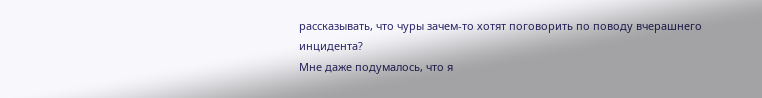рассказывать, что чуры зачем-то хотят поговорить по поводу вчерашнего инцидента?
Мне даже подумалось, что я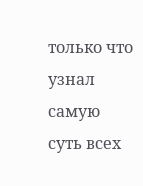только что узнал самую суть всех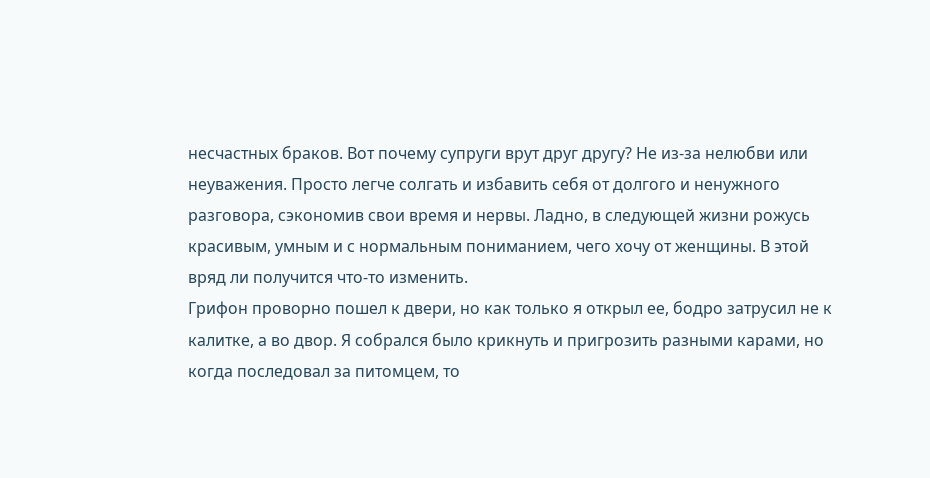несчастных браков. Вот почему супруги врут друг другу? Не из-за нелюбви или неуважения. Просто легче солгать и избавить себя от долгого и ненужного разговора, сэкономив свои время и нервы. Ладно, в следующей жизни рожусь красивым, умным и с нормальным пониманием, чего хочу от женщины. В этой вряд ли получится что-то изменить.
Грифон проворно пошел к двери, но как только я открыл ее, бодро затрусил не к калитке, а во двор. Я собрался было крикнуть и пригрозить разными карами, но когда последовал за питомцем, то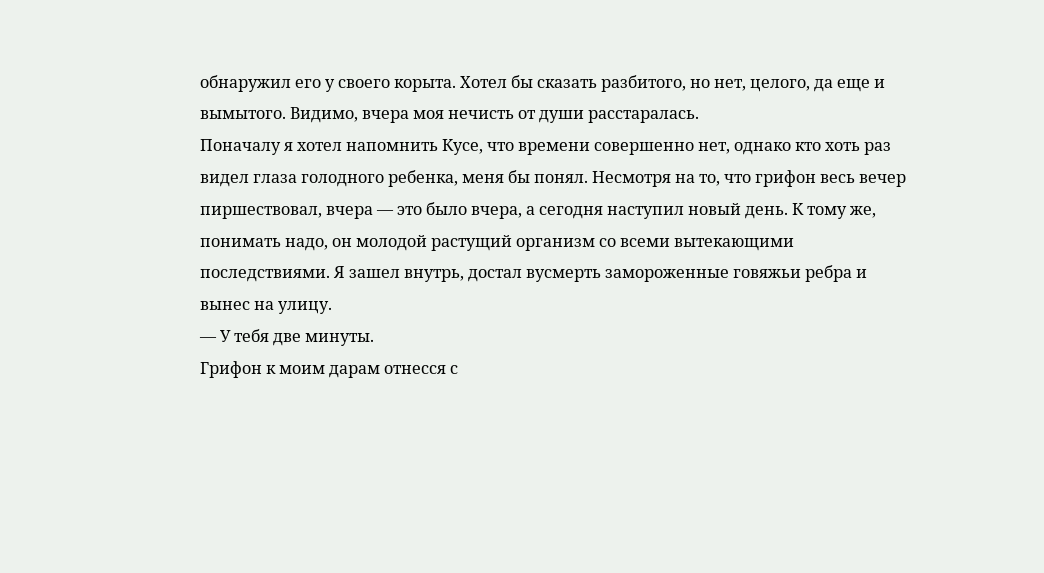обнаружил его у своего корыта. Хотел бы сказать разбитого, но нет, целого, да еще и вымытого. Видимо, вчера моя нечисть от души расстаралась.
Поначалу я хотел напомнить Кусе, что времени совершенно нет, однако кто хоть раз видел глаза голодного ребенка, меня бы понял. Несмотря на то, что грифон весь вечер пиршествовал, вчера — это было вчера, а сегодня наступил новый день. К тому же, понимать надо, он молодой растущий организм со всеми вытекающими последствиями. Я зашел внутрь, достал вусмерть замороженные говяжьи ребра и вынес на улицу.
— У тебя две минуты.
Грифон к моим дарам отнесся с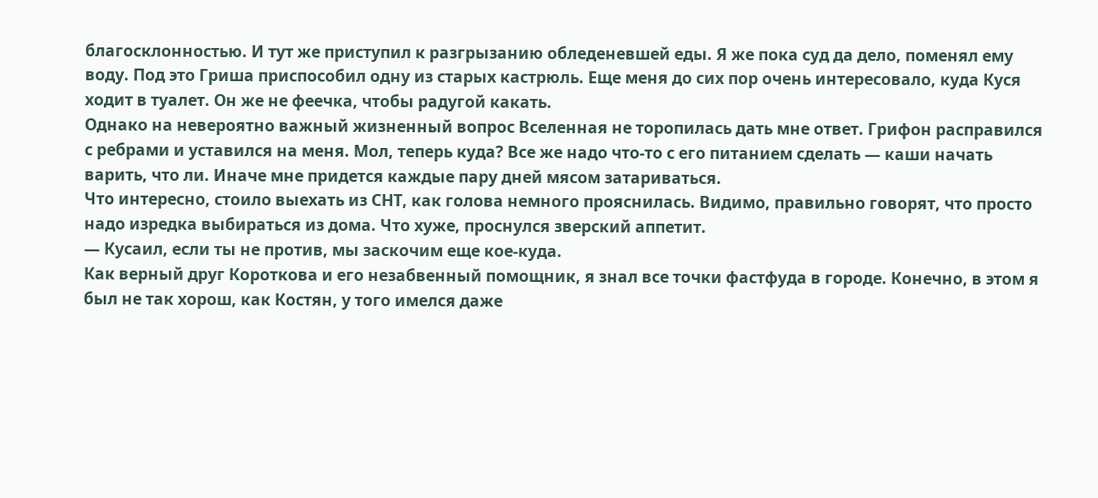благосклонностью. И тут же приступил к разгрызанию обледеневшей еды. Я же пока суд да дело, поменял ему воду. Под это Гриша приспособил одну из старых кастрюль. Еще меня до сих пор очень интересовало, куда Куся ходит в туалет. Он же не феечка, чтобы радугой какать.
Однако на невероятно важный жизненный вопрос Вселенная не торопилась дать мне ответ. Грифон расправился с ребрами и уставился на меня. Мол, теперь куда? Все же надо что-то с его питанием сделать — каши начать варить, что ли. Иначе мне придется каждые пару дней мясом затариваться.
Что интересно, стоило выехать из СНТ, как голова немного прояснилась. Видимо, правильно говорят, что просто надо изредка выбираться из дома. Что хуже, проснулся зверский аппетит.
— Кусаил, если ты не против, мы заскочим еще кое-куда.
Как верный друг Короткова и его незабвенный помощник, я знал все точки фастфуда в городе. Конечно, в этом я был не так хорош, как Костян, у того имелся даже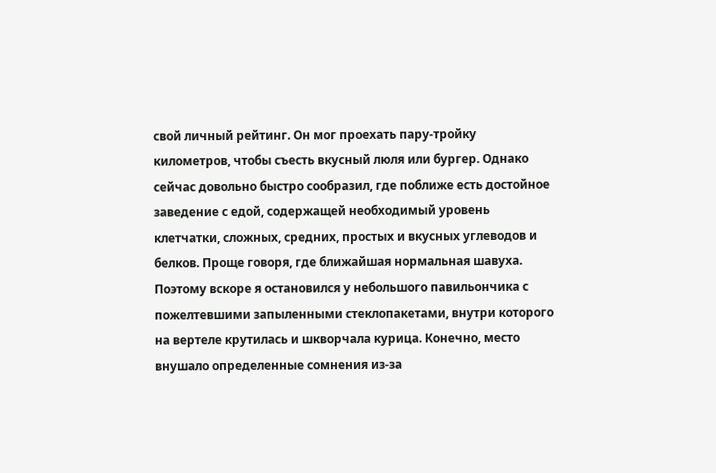свой личный рейтинг. Он мог проехать пару-тройку километров, чтобы съесть вкусный люля или бургер. Однако сейчас довольно быстро сообразил, где поближе есть достойное заведение с едой, содержащей необходимый уровень клетчатки, сложных, средних, простых и вкусных углеводов и белков. Проще говоря, где ближайшая нормальная шавуха.
Поэтому вскоре я остановился у небольшого павильончика с пожелтевшими запыленными стеклопакетами, внутри которого на вертеле крутилась и шкворчала курица. Конечно, место внушало определенные сомнения из-за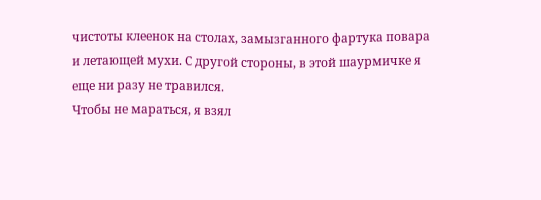чистоты клеенок на столах, замызганного фартука повара и летающей мухи. С другой стороны, в этой шаурмичке я еще ни разу не травился.
Чтобы не мараться, я взял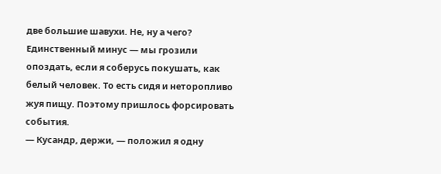две большие шавухи. Не, ну а чего? Единственный минус — мы грозили опоздать, если я соберусь покушать, как белый человек. То есть сидя и неторопливо жуя пищу. Поэтому пришлось форсировать события.
— Кусандр, держи, — положил я одну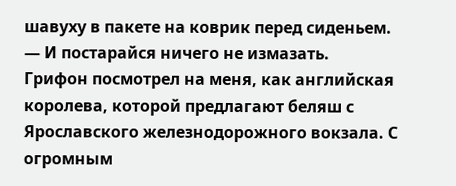шавуху в пакете на коврик перед сиденьем. — И постарайся ничего не измазать.
Грифон посмотрел на меня, как английская королева, которой предлагают беляш с Ярославского железнодорожного вокзала. С огромным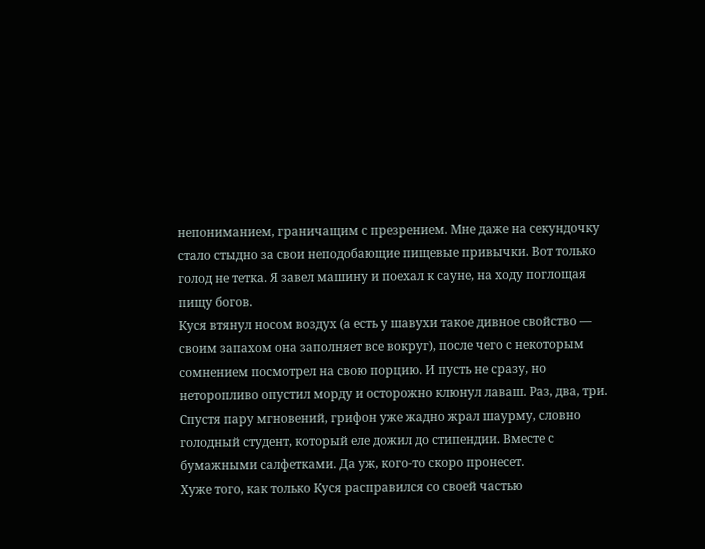непониманием, граничащим с презрением. Мне даже на секундочку стало стыдно за свои неподобающие пищевые привычки. Вот только голод не тетка. Я завел машину и поехал к сауне, на ходу поглощая пищу богов.
Куся втянул носом воздух (а есть у шавухи такое дивное свойство — своим запахом она заполняет все вокруг), после чего с некоторым сомнением посмотрел на свою порцию. И пусть не сразу, но неторопливо опустил морду и осторожно клюнул лаваш. Раз, два, три.
Спустя пару мгновений, грифон уже жадно жрал шаурму, словно голодный студент, который еле дожил до стипендии. Вместе с бумажными салфетками. Да уж, кого-то скоро пронесет.
Хуже того, как только Куся расправился со своей частью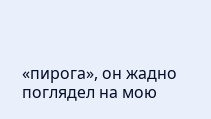«пирога», он жадно поглядел на мою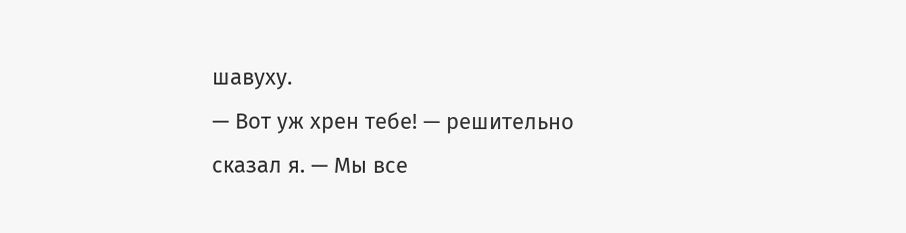шавуху.
— Вот уж хрен тебе! — решительно сказал я. — Мы все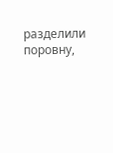разделили поровну,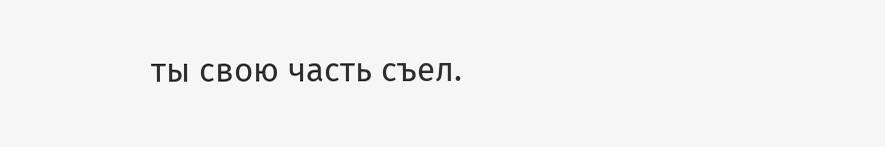ты свою часть съел.